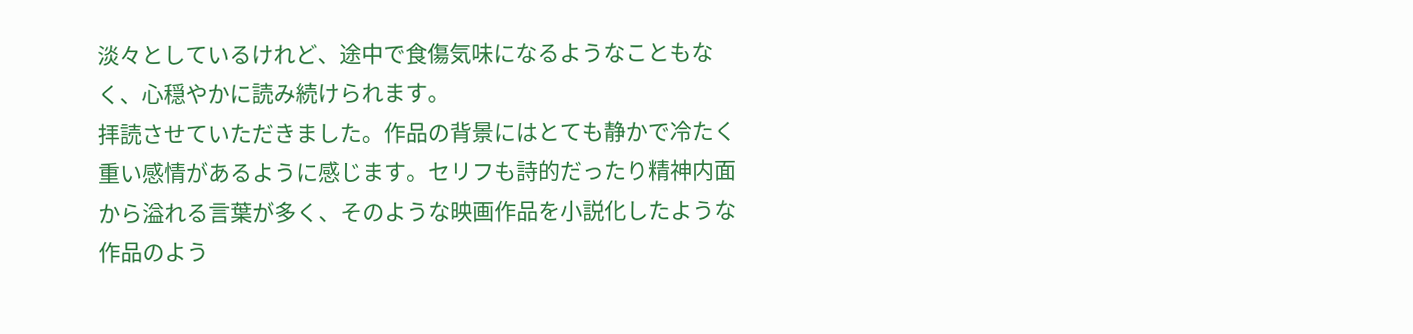淡々としているけれど、途中で食傷気味になるようなこともなく、心穏やかに読み続けられます。
拝読させていただきました。作品の背景にはとても静かで冷たく重い感情があるように感じます。セリフも詩的だったり精神内面から溢れる言葉が多く、そのような映画作品を小説化したような作品のよう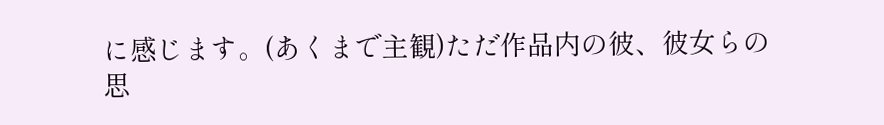に感じます。(あくまで主観)ただ作品内の彼、彼女らの思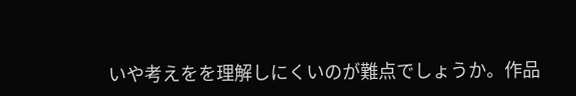いや考えをを理解しにくいのが難点でしょうか。作品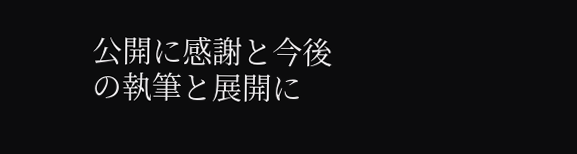公開に感謝と今後の執筆と展開に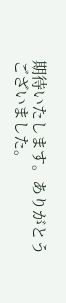期待いたします。ありがとうございました。